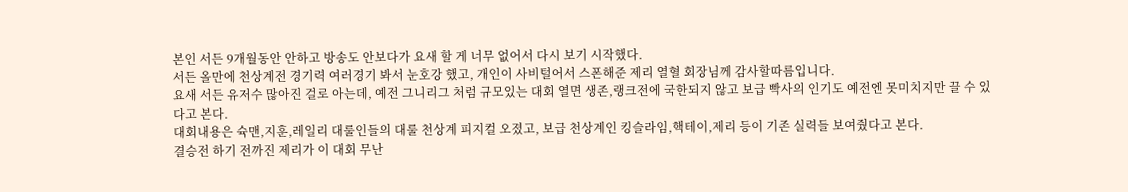본인 서든 9개월동안 안하고 방송도 안보다가 요새 할 게 너무 없어서 다시 보기 시작했다.
서든 올만에 천상계전 경기력 여러경기 봐서 눈호강 했고, 개인이 사비털어서 스폰해준 제리 열혈 회장님께 감사할따름입니다.
요새 서든 유저수 많아진 걸로 아는데, 예전 그니리그 처럼 규모있는 대회 열면 생존,랭크전에 국한되지 않고 보급 빡사의 인기도 예전엔 못미치지만 끌 수 있다고 본다.
대회내용은 슉맨,지훈,레일리 대룰인들의 대룰 천상계 피지컬 오졌고, 보급 천상계인 킹슬라임,핵테이,제리 등이 기존 실력들 보여줬다고 본다.
결승전 하기 전까진 제리가 이 대회 무난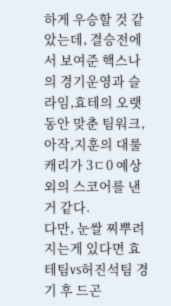하게 우승할 것 같았는데, 결승전에서 보여준 핵스나의 경기운영과 슬라임,효테의 오랫동안 맞춘 팀워크, 아작,지훈의 대룰캐리가 3ㄷ0 예상외의 스코어를 낸거 같다.
다만, 눈쌀 찌뿌려지는게 있다면 효테팀vs허진석팀 경기 후 드곤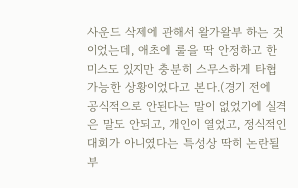사운드 삭제에 관해서 왈가왈부 하는 것이었는데, 애초에 룰을 딱 안정하고 한 미스도 있지만 충분히 스무스하게 타협가능한 상황이었다고 본다.(경기 전에 공식적으로 안된다는 말이 없었기에 실격은 말도 안되고, 개인이 열었고, 정식적인 대회가 아니였다는 특성상 딱히 논란될 부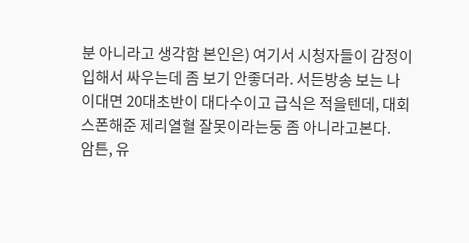분 아니라고 생각함 본인은) 여기서 시청자들이 감정이입해서 싸우는데 좀 보기 안좋더라. 서든방송 보는 나이대면 20대초반이 대다수이고 급식은 적을텐데, 대회 스폰해준 제리열혈 잘못이라는둥 좀 아니라고본다.
암튼, 유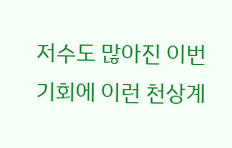저수도 많아진 이번기회에 이런 천상계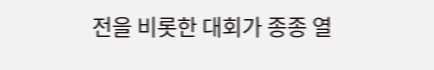전을 비롯한 대회가 종종 열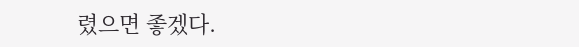렸으면 좋겠다.